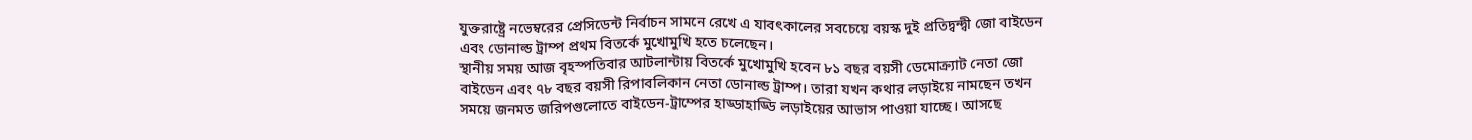যুক্তরাষ্ট্রে নভেম্বরের প্রেসিডেন্ট নির্বাচন সামনে রেখে এ যাবৎকালের সবচেয়ে বয়স্ক দুই প্রতিদ্বন্দ্বী জো বাইডেন এবং ডোনাল্ড ট্রাম্প প্রথম বিতর্কে মুখোমুখি হতে চলেছেন।
স্থানীয় সময় আজ বৃহস্পতিবার আটলান্টায় বিতর্কে মুখোমুখি হবেন ৮১ বছর বয়সী ডেমোক্র্যাট নেতা জো বাইডেন এবং ৭৮ বছর বয়সী রিপাবলিকান নেতা ডোনাল্ড ট্রাম্প। তারা যখন কথার লড়াইয়ে নামছেন তখন সময়ে জনমত জরিপগুলোতে বাইডেন-ট্রাম্পের হাড্ডাহাড্ডি লড়াইয়ের আভাস পাওয়া যাচ্ছে। আসছে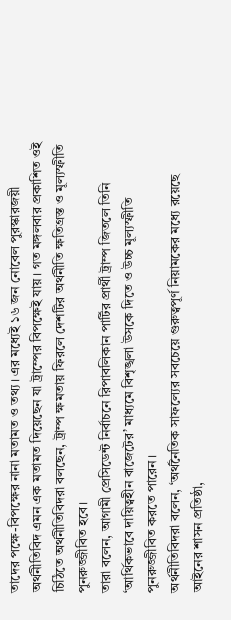তাদের পক্ষে-বিপক্ষের নানা মতামত ও তথ্য। এর মধ্যেই ১৬ জন নোবেল পুরস্কারজয়ী অর্থনীতিবিদ এমন এক মতামত দিয়েছেন যা ট্রাম্পের বিপক্ষেই যায়। গত মঙ্গলবার প্রকাশিত ওই চিঠিতে অর্থনীতিবিদরা বলছেন, ট্রাম্প ক্ষমতায় ফিরলে দেশটির অর্থনীতি ক্ষতিগ্রস্ত ও মূল্যস্ফীতি পুনরুজ্জীবিত হবে।
তারা বলেন, আগামী প্রেসিডেন্ট নির্বাচনে রিপাবলিকান পার্টির প্রার্থী ট্রাম্প জিতলে তিনি ‘আর্থিকভাবে দায়িত্বহীন বাজেটের’ মাধ্যমে বিশৃঙ্খলা উসকে দিতে ও উচ্চ মূল্যস্ফীতি পুনরুজ্জীবিত করতে পারেন।
অর্থনীতিবিদরা বলেন, ‘অর্থনৈতিক সাফল্যের সবচেয়ে গুরুত্বপূর্ণ নিয়ামকের মধ্যে রয়েছে আইনের শাসন প্রতিষ্ঠা,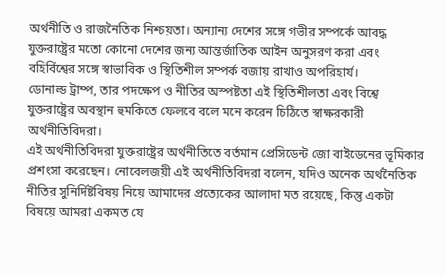অর্থনীতি ও রাজনৈতিক নিশ্চয়তা। অন্যান্য দেশের সঙ্গে গভীর সম্পর্কে আবদ্ধ যুক্তরাষ্ট্রের মতো কোনো দেশের জন্য আন্তর্জাতিক আইন অনুসরণ করা এবং বহির্বিশ্বের সঙ্গে স্বাভাবিক ও স্থিতিশীল সম্পর্ক বজায় রাখাও অপরিহার্য।
ডোনাল্ড ট্রাম্প, তার পদক্ষেপ ও নীতির অস্পষ্টতা এই স্থিতিশীলতা এবং বিশ্বে যুক্তরাষ্ট্রের অবস্থান হুমকিতে ফেলবে বলে মনে করেন চিঠিতে স্বাক্ষরকারী অর্থনীতিবিদরা।
এই অর্থনীতিবিদরা যুক্তরাষ্ট্রের অর্থনীতিতে বর্তমান প্রেসিডেন্ট জো বাইডেনের ভূমিকার প্রশংসা করেছেন। নোবেলজয়ী এই অর্থনীতিবিদরা বলেন, যদিও অনেক অর্থনৈতিক নীতির সুনির্দিষ্টবিষয় নিয়ে আমাদের প্রত্যেকের আলাদা মত রয়েছে, কিন্তু একটা বিষয়ে আমরা একমত যে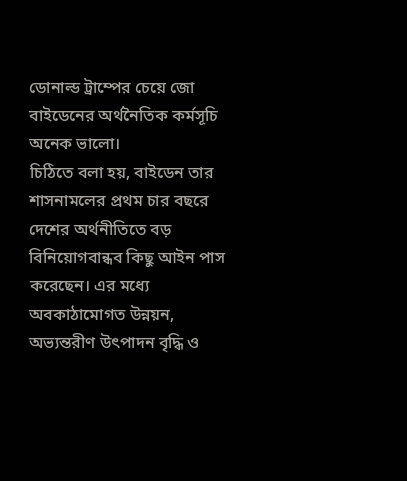ডোনাল্ড ট্রাম্পের চেয়ে জো বাইডেনের অর্থনৈতিক কর্মসূচি অনেক ভালো।
চিঠিতে বলা হয়, বাইডেন তার শাসনামলের প্রথম চার বছরে দেশের অর্থনীতিতে বড় বিনিয়োগবান্ধব কিছু আইন পাস করেছেন। এর মধ্যে অবকাঠামোগত উন্নয়ন, অভ্যন্তরীণ উৎপাদন বৃদ্ধি ও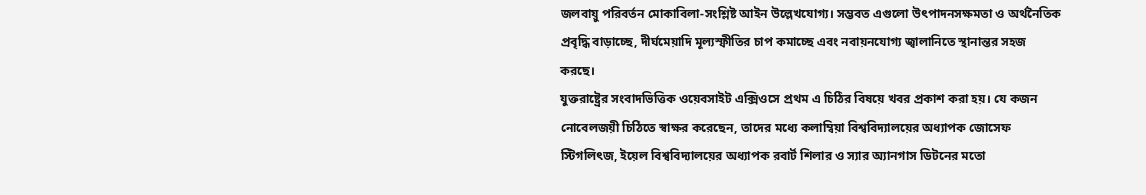জলবায়ু পরিবর্তন মোকাবিলা-সংশ্লিষ্ট আইন উল্লেখযোগ্য। সম্ভবত এগুলো উৎপাদনসক্ষমতা ও অর্থনৈতিক প্রবৃদ্ধি বাড়াচ্ছে, দীর্ঘমেয়াদি মূল্যস্ফীতির চাপ কমাচ্ছে এবং নবায়নযোগ্য জ্বালানিতে স্থানান্তর সহজ করছে।
যুক্তরাষ্ট্রের সংবাদভিত্তিক ওয়েবসাইট এক্সিওসে প্রথম এ চিঠির বিষয়ে খবর প্রকাশ করা হয়। যে কজন নোবেলজয়ী চিঠিতে স্বাক্ষর করেছেন, তাদের মধ্যে কলাম্বিয়া বিশ্ববিদ্যালয়ের অধ্যাপক জোসেফ স্টিগলিৎজ, ইয়েল বিশ্ববিদ্যালয়ের অধ্যাপক রবার্ট শিলার ও স্যার অ্যানগাস ডিটনের মতো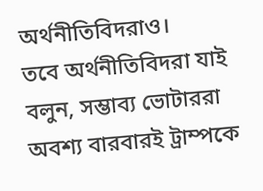অর্থনীতিবিদরাও।
তবে অর্থনীতিবিদরা যাই বলুন, সম্ভাব্য ভোটাররা অবশ্য বারবারই ট্রাম্পকে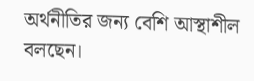অর্থনীতির জন্য বেশি আস্থাশীল বলছেন।